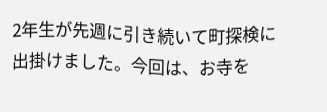2年生が先週に引き続いて町探検に出掛けました。今回は、お寺を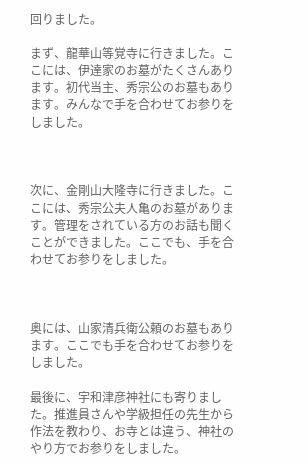回りました。

まず、龍華山等覚寺に行きました。ここには、伊達家のお墓がたくさんあります。初代当主、秀宗公のお墓もあります。みんなで手を合わせてお参りをしました。



次に、金剛山大隆寺に行きました。ここには、秀宗公夫人亀のお墓があります。管理をされている方のお話も聞くことができました。ここでも、手を合わせてお参りをしました。



奥には、山家清兵衛公頼のお墓もあります。ここでも手を合わせてお参りをしました。

最後に、宇和津彦神社にも寄りました。推進員さんや学級担任の先生から作法を教わり、お寺とは違う、神社のやり方でお参りをしました。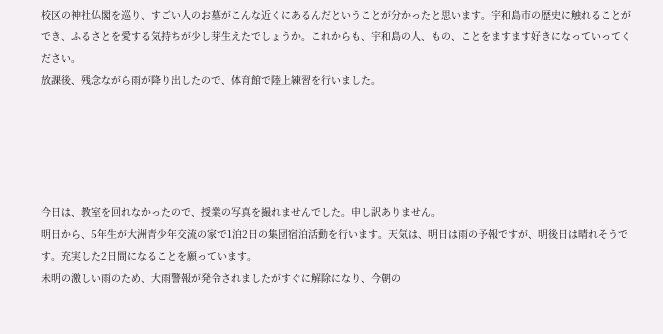校区の神社仏閣を巡り、すごい人のお墓がこんな近くにあるんだということが分かったと思います。宇和島市の歴史に触れることができ、ふるさとを愛する気持ちが少し芽生えたでしょうか。これからも、宇和島の人、もの、ことをますます好きになっていってください。
放課後、残念ながら雨が降り出したので、体育館で陸上練習を行いました。





今日は、教室を回れなかったので、授業の写真を撮れませんでした。申し訳ありません。
明日から、5年生が大洲青少年交流の家で1泊2日の集団宿泊活動を行います。天気は、明日は雨の予報ですが、明後日は晴れそうです。充実した2日間になることを願っています。
未明の激しい雨のため、大雨警報が発令されましたがすぐに解除になり、今朝の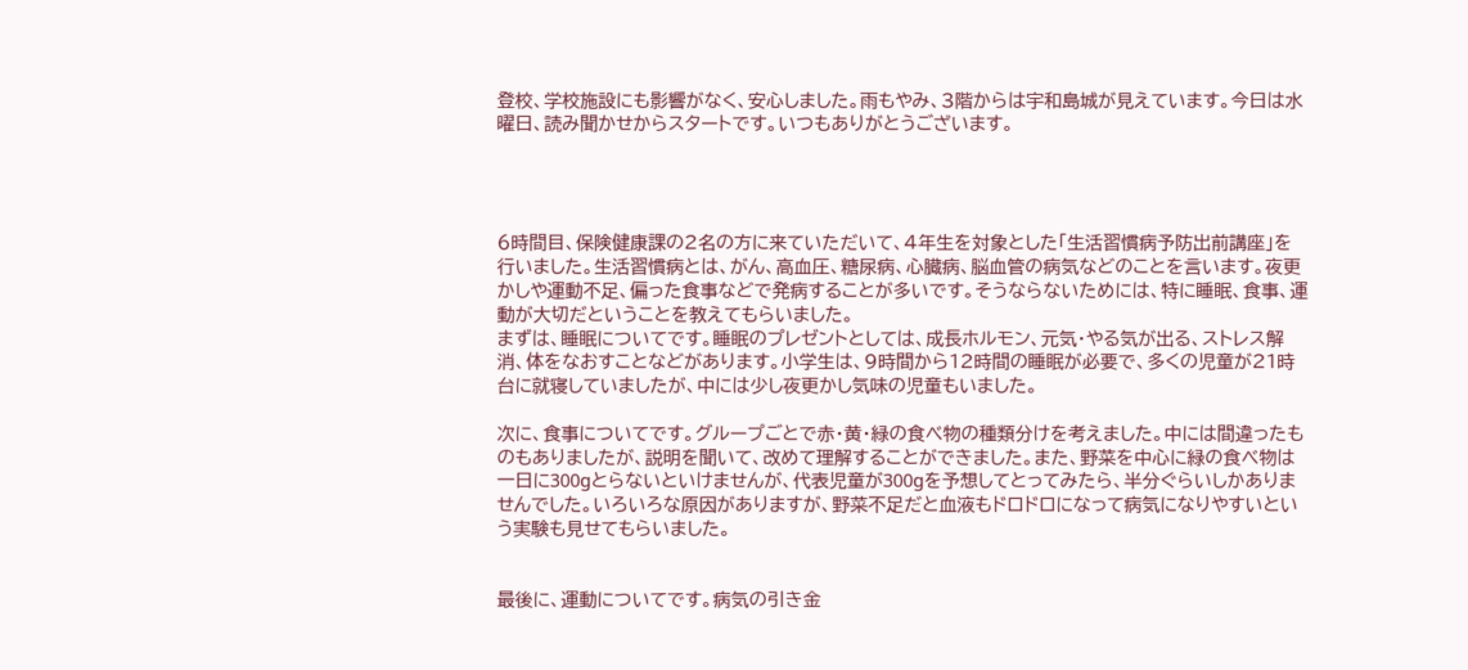登校、学校施設にも影響がなく、安心しました。雨もやみ、3階からは宇和島城が見えています。今日は水曜日、読み聞かせからスタートです。いつもありがとうございます。




6時間目、保険健康課の2名の方に来ていただいて、4年生を対象とした「生活習慣病予防出前講座」を行いました。生活習慣病とは、がん、高血圧、糖尿病、心臓病、脳血管の病気などのことを言います。夜更かしや運動不足、偏った食事などで発病することが多いです。そうならないためには、特に睡眠、食事、運動が大切だということを教えてもらいました。
まずは、睡眠についてです。睡眠のプレゼントとしては、成長ホルモン、元気・やる気が出る、ストレス解消、体をなおすことなどがあります。小学生は、9時間から12時間の睡眠が必要で、多くの児童が21時台に就寝していましたが、中には少し夜更かし気味の児童もいました。

次に、食事についてです。グループごとで赤・黄・緑の食べ物の種類分けを考えました。中には間違ったものもありましたが、説明を聞いて、改めて理解することができました。また、野菜を中心に緑の食べ物は一日に300gとらないといけませんが、代表児童が300gを予想してとってみたら、半分ぐらいしかありませんでした。いろいろな原因がありますが、野菜不足だと血液もドロドロになって病気になりやすいという実験も見せてもらいました。


最後に、運動についてです。病気の引き金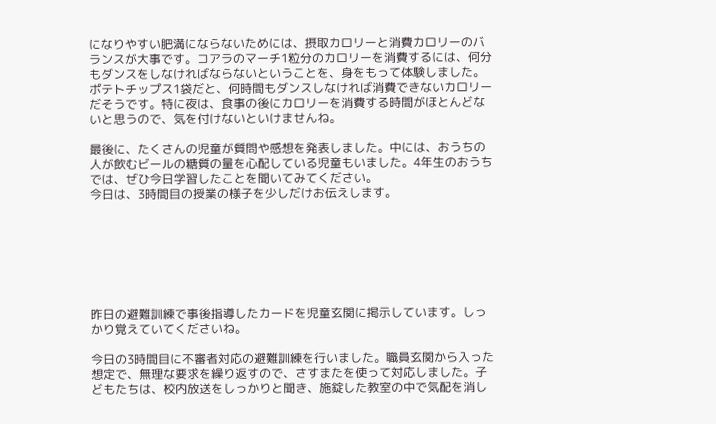になりやすい肥満にならないためには、摂取カロリーと消費カロリーのバランスが大事です。コアラのマーチ1粒分のカロリーを消費するには、何分もダンスをしなければならないということを、身をもって体験しました。ポテトチップス1袋だと、何時間もダンスしなければ消費できないカロリーだそうです。特に夜は、食事の後にカロリーを消費する時間がほとんどないと思うので、気を付けないといけませんね。

最後に、たくさんの児童が質問や感想を発表しました。中には、おうちの人が飲むビールの糖質の量を心配している児童もいました。4年生のおうちでは、ぜひ今日学習したことを聞いてみてください。
今日は、3時間目の授業の様子を少しだけお伝えします。







昨日の避難訓練で事後指導したカードを児童玄関に掲示しています。しっかり覚えていてくださいね。

今日の3時間目に不審者対応の避難訓練を行いました。職員玄関から入った想定で、無理な要求を繰り返すので、さすまたを使って対応しました。子どもたちは、校内放送をしっかりと聞き、施錠した教室の中で気配を消し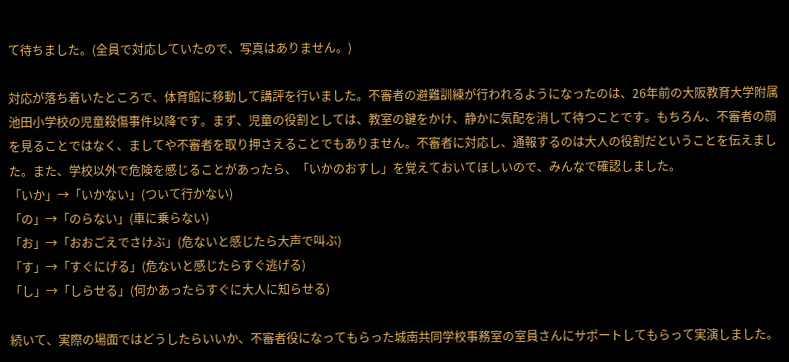て待ちました。(全員で対応していたので、写真はありません。)

対応が落ち着いたところで、体育館に移動して講評を行いました。不審者の避難訓練が行われるようになったのは、26年前の大阪教育大学附属池田小学校の児童殺傷事件以降です。まず、児童の役割としては、教室の鍵をかけ、静かに気配を消して待つことです。もちろん、不審者の顔を見ることではなく、ましてや不審者を取り押さえることでもありません。不審者に対応し、通報するのは大人の役割だということを伝えました。また、学校以外で危険を感じることがあったら、「いかのおすし」を覚えておいてほしいので、みんなで確認しました。
「いか」→「いかない」(ついて行かない)
「の」→「のらない」(車に乗らない)
「お」→「おおごえでさけぶ」(危ないと感じたら大声で叫ぶ)
「す」→「すぐにげる」(危ないと感じたらすぐ逃げる)
「し」→「しらせる」(何かあったらすぐに大人に知らせる)

続いて、実際の場面ではどうしたらいいか、不審者役になってもらった城南共同学校事務室の室員さんにサポートしてもらって実演しました。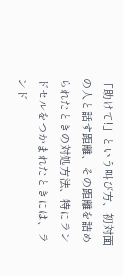「助けて!」という叫び方、初対面の人と話す距離、その距離を詰められたときの対処方法、特にランドセルをつかまれたときには、ランド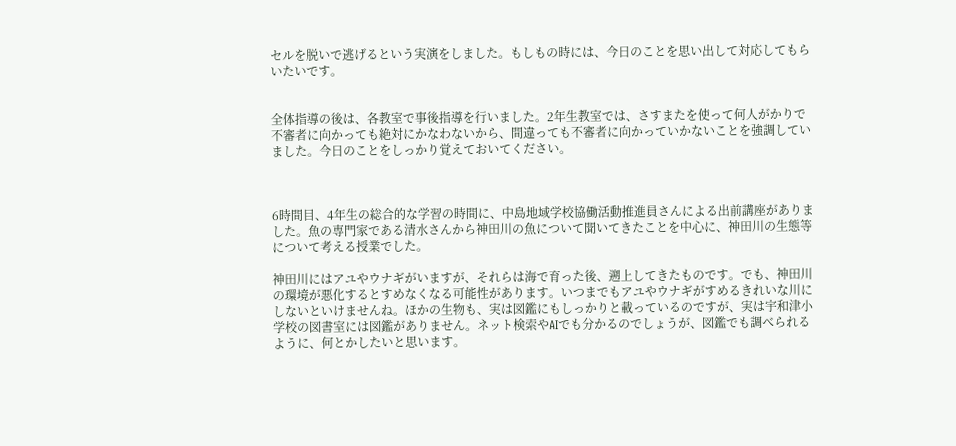セルを脱いで逃げるという実演をしました。もしもの時には、今日のことを思い出して対応してもらいたいです。


全体指導の後は、各教室で事後指導を行いました。2年生教室では、さすまたを使って何人がかりで不審者に向かっても絶対にかなわないから、間違っても不審者に向かっていかないことを強調していました。今日のことをしっかり覚えておいてください。



6時間目、4年生の総合的な学習の時間に、中島地域学校協働活動推進員さんによる出前講座がありました。魚の専門家である清水さんから神田川の魚について聞いてきたことを中心に、神田川の生態等について考える授業でした。

神田川にはアユやウナギがいますが、それらは海で育った後、遡上してきたものです。でも、神田川の環境が悪化するとすめなくなる可能性があります。いつまでもアユやウナギがすめるきれいな川にしないといけませんね。ほかの生物も、実は図鑑にもしっかりと載っているのですが、実は宇和津小学校の図書室には図鑑がありません。ネット検索やAIでも分かるのでしょうが、図鑑でも調べられるように、何とかしたいと思います。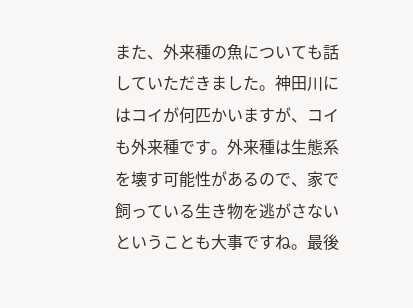また、外来種の魚についても話していただきました。神田川にはコイが何匹かいますが、コイも外来種です。外来種は生態系を壊す可能性があるので、家で飼っている生き物を逃がさないということも大事ですね。最後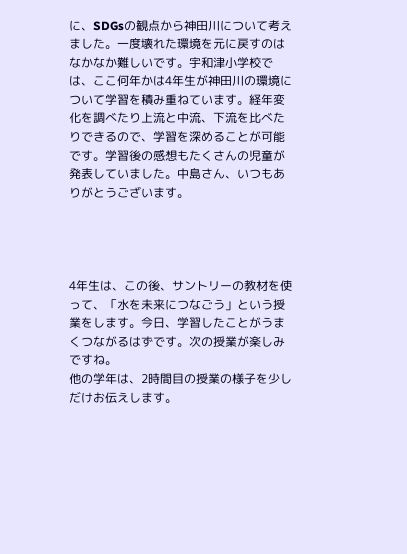に、SDGsの観点から神田川について考えました。一度壊れた環境を元に戻すのはなかなか難しいです。宇和津小学校では、ここ何年かは4年生が神田川の環境について学習を積み重ねています。経年変化を調べたり上流と中流、下流を比べたりできるので、学習を深めることが可能です。学習後の感想もたくさんの児童が発表していました。中島さん、いつもありがとうございます。




4年生は、この後、サントリーの教材を使って、「水を未来につなごう」という授業をします。今日、学習したことがうまくつながるはずです。次の授業が楽しみですね。
他の学年は、2時間目の授業の様子を少しだけお伝えします。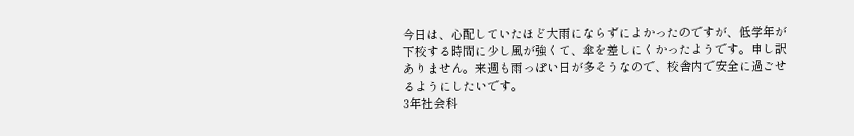今日は、心配していたほど大雨にならずによかったのですが、低学年が下校する時間に少し風が強くて、傘を差しにくかったようです。申し訳ありません。来週も雨っぽい日が多そうなので、校舎内で安全に過ごせるようにしたいです。
3年社会科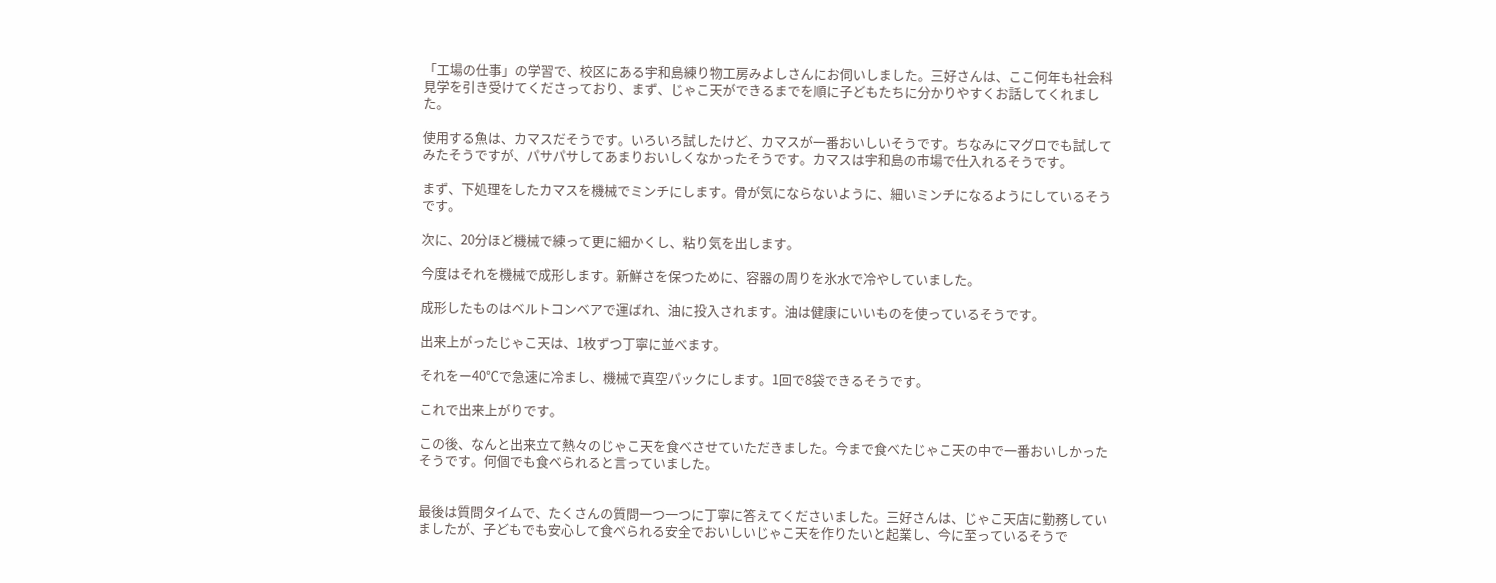「工場の仕事」の学習で、校区にある宇和島練り物工房みよしさんにお伺いしました。三好さんは、ここ何年も社会科見学を引き受けてくださっており、まず、じゃこ天ができるまでを順に子どもたちに分かりやすくお話してくれました。

使用する魚は、カマスだそうです。いろいろ試したけど、カマスが一番おいしいそうです。ちなみにマグロでも試してみたそうですが、パサパサしてあまりおいしくなかったそうです。カマスは宇和島の市場で仕入れるそうです。

まず、下処理をしたカマスを機械でミンチにします。骨が気にならないように、細いミンチになるようにしているそうです。

次に、20分ほど機械で練って更に細かくし、粘り気を出します。

今度はそれを機械で成形します。新鮮さを保つために、容器の周りを氷水で冷やしていました。

成形したものはベルトコンベアで運ばれ、油に投入されます。油は健康にいいものを使っているそうです。

出来上がったじゃこ天は、1枚ずつ丁寧に並べます。

それをー40℃で急速に冷まし、機械で真空パックにします。1回で8袋できるそうです。

これで出来上がりです。

この後、なんと出来立て熱々のじゃこ天を食べさせていただきました。今まで食べたじゃこ天の中で一番おいしかったそうです。何個でも食べられると言っていました。


最後は質問タイムで、たくさんの質問一つ一つに丁寧に答えてくださいました。三好さんは、じゃこ天店に勤務していましたが、子どもでも安心して食べられる安全でおいしいじゃこ天を作りたいと起業し、今に至っているそうで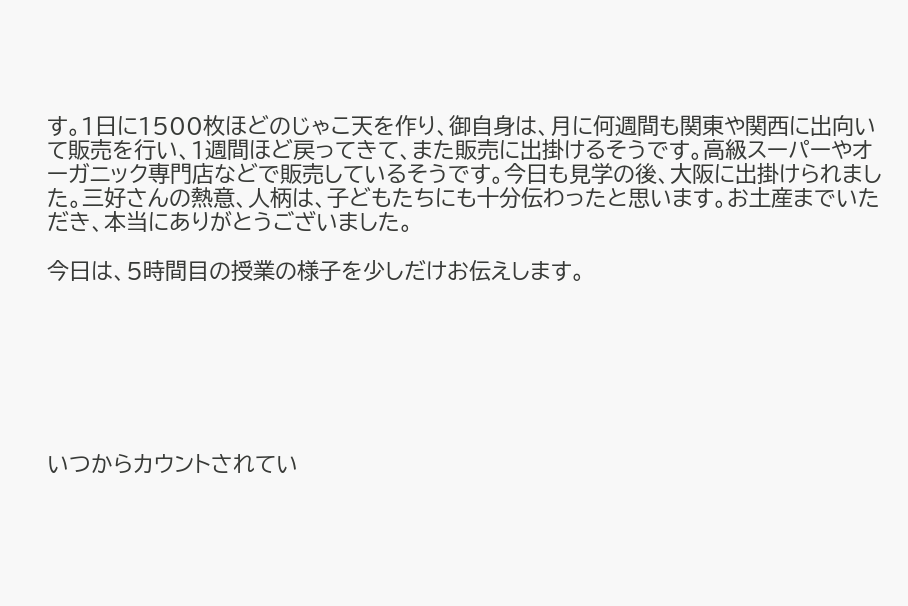す。1日に1500枚ほどのじゃこ天を作り、御自身は、月に何週間も関東や関西に出向いて販売を行い、1週間ほど戻ってきて、また販売に出掛けるそうです。高級スーパーやオーガニック専門店などで販売しているそうです。今日も見学の後、大阪に出掛けられました。三好さんの熱意、人柄は、子どもたちにも十分伝わったと思います。お土産までいただき、本当にありがとうございました。

今日は、5時間目の授業の様子を少しだけお伝えします。







いつからカウントされてい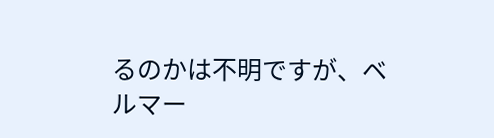るのかは不明ですが、ベルマー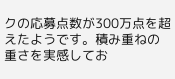クの応募点数が300万点を超えたようです。積み重ねの重さを実感してお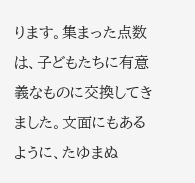ります。集まった点数は、子どもたちに有意義なものに交換してきました。文面にもあるように、たゆまぬ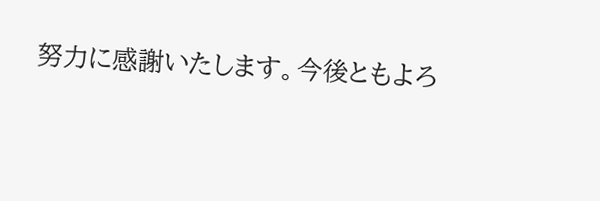努力に感謝いたします。今後ともよろ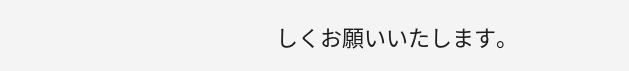しくお願いいたします。